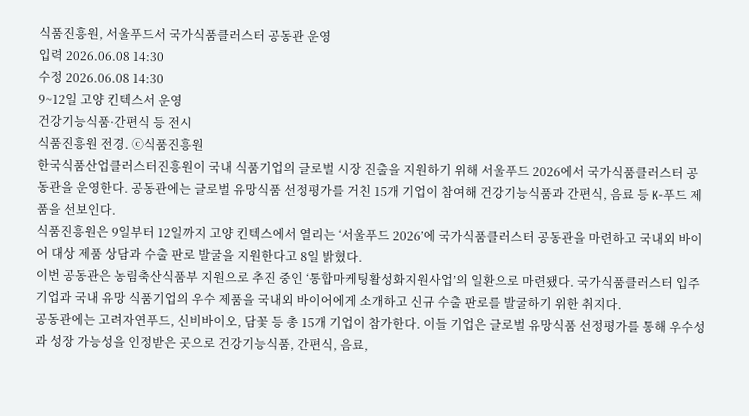식품진흥원, 서울푸드서 국가식품클러스터 공동관 운영
입력 2026.06.08 14:30
수정 2026.06.08 14:30
9~12일 고양 킨텍스서 운영
건강기능식품·간편식 등 전시
식품진흥원 전경. ⓒ식품진흥원
한국식품산업클러스터진흥원이 국내 식품기업의 글로벌 시장 진출을 지원하기 위해 서울푸드 2026에서 국가식품클러스터 공동관을 운영한다. 공동관에는 글로벌 유망식품 선정평가를 거친 15개 기업이 참여해 건강기능식품과 간편식, 음료 등 K-푸드 제품을 선보인다.
식품진흥원은 9일부터 12일까지 고양 킨텍스에서 열리는 ‘서울푸드 2026’에 국가식품클러스터 공동관을 마련하고 국내외 바이어 대상 제품 상담과 수출 판로 발굴을 지원한다고 8일 밝혔다.
이번 공동관은 농림축산식품부 지원으로 추진 중인 ‘통합마케팅활성화지원사업’의 일환으로 마련됐다. 국가식품클러스터 입주기업과 국내 유망 식품기업의 우수 제품을 국내외 바이어에게 소개하고 신규 수출 판로를 발굴하기 위한 취지다.
공동관에는 고려자연푸드, 신비바이오, 담꽃 등 총 15개 기업이 참가한다. 이들 기업은 글로벌 유망식품 선정평가를 통해 우수성과 성장 가능성을 인정받은 곳으로 건강기능식품, 간편식, 음료,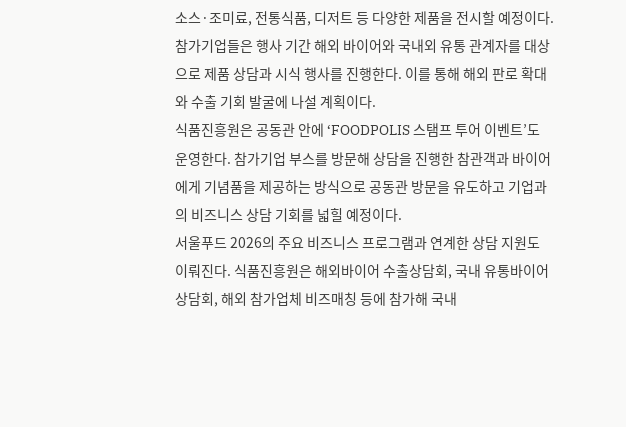소스·조미료, 전통식품, 디저트 등 다양한 제품을 전시할 예정이다.
참가기업들은 행사 기간 해외 바이어와 국내외 유통 관계자를 대상으로 제품 상담과 시식 행사를 진행한다. 이를 통해 해외 판로 확대와 수출 기회 발굴에 나설 계획이다.
식품진흥원은 공동관 안에 ‘FOODPOLIS 스탬프 투어 이벤트’도 운영한다. 참가기업 부스를 방문해 상담을 진행한 참관객과 바이어에게 기념품을 제공하는 방식으로 공동관 방문을 유도하고 기업과의 비즈니스 상담 기회를 넓힐 예정이다.
서울푸드 2026의 주요 비즈니스 프로그램과 연계한 상담 지원도 이뤄진다. 식품진흥원은 해외바이어 수출상담회, 국내 유통바이어 상담회, 해외 참가업체 비즈매칭 등에 참가해 국내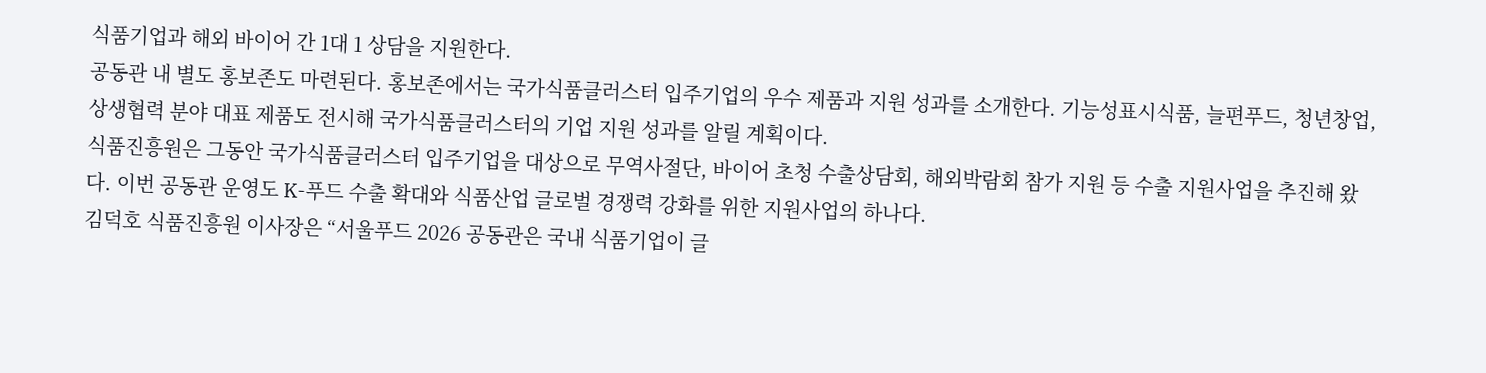식품기업과 해외 바이어 간 1대 1 상담을 지원한다.
공동관 내 별도 홍보존도 마련된다. 홍보존에서는 국가식품클러스터 입주기업의 우수 제품과 지원 성과를 소개한다. 기능성표시식품, 늘편푸드, 청년창업, 상생협력 분야 대표 제품도 전시해 국가식품클러스터의 기업 지원 성과를 알릴 계획이다.
식품진흥원은 그동안 국가식품클러스터 입주기업을 대상으로 무역사절단, 바이어 초청 수출상담회, 해외박람회 참가 지원 등 수출 지원사업을 추진해 왔다. 이번 공동관 운영도 K-푸드 수출 확대와 식품산업 글로벌 경쟁력 강화를 위한 지원사업의 하나다.
김덕호 식품진흥원 이사장은 “서울푸드 2026 공동관은 국내 식품기업이 글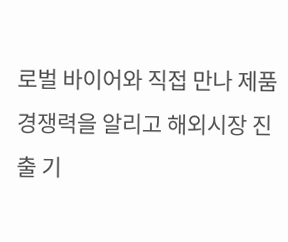로벌 바이어와 직접 만나 제품 경쟁력을 알리고 해외시장 진출 기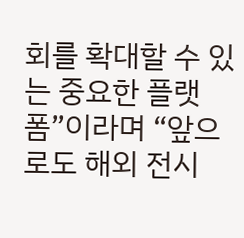회를 확대할 수 있는 중요한 플랫폼”이라며 “앞으로도 해외 전시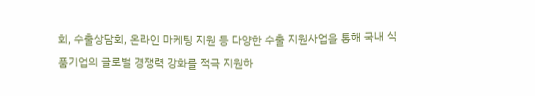회, 수출상담회, 온라인 마케팅 지원 등 다양한 수출 지원사업을 통해 국내 식품기업의 글로벌 경쟁력 강화를 적극 지원하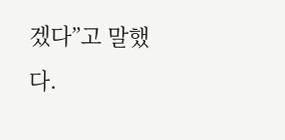겠다”고 말했다.